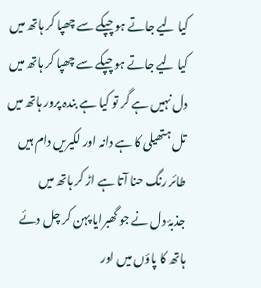کیا لیے جاتے ہو چپکے سے چھپا کر ہاتھ میں
کیا لیے جاتے ہو چپکے سے چھپا کر ہاتھ میں
دل نہیں ہے گر تو کیا ہے بندہ پرور ہاتھ میں
تل ہتھیلی کا ہے دانہ اور لکیریں دام ہیں
طائر رنگ حنا آتا ہے اڑ کر ہاتھ میں
جذبۂ دل نے جو گھبرایا پہن کر چل دئے
ہاتھ کا پاؤں میں اور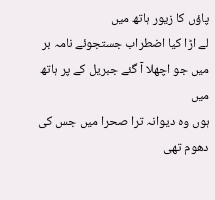پاؤں کا زیور ہاتھ میں
لے اڑا کیا اضطراب جستجوئے نامہ بر
میں جو اچھلا آ گئے جبریل کے پر ہاتھ میں
ہوں وہ دیوانہ ترا صحرا میں جس کی دھوم تھی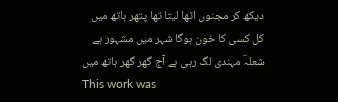دیکھ کر مجنوں اٹھا لیتا تھا پتھر ہاتھ میں
کل کسی کا خون ہوگا شہر میں مشہور ہے
شعلہؔ مہندی لگ رہی ہے آج گھر گھر ہاتھ میں
This work was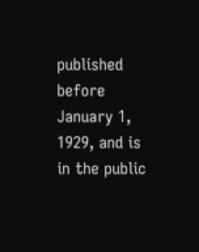published before January 1, 1929, and is in the public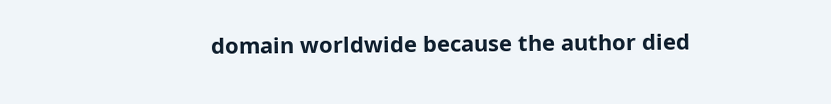domain worldwide because the author died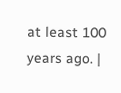at least 100 years ago. |